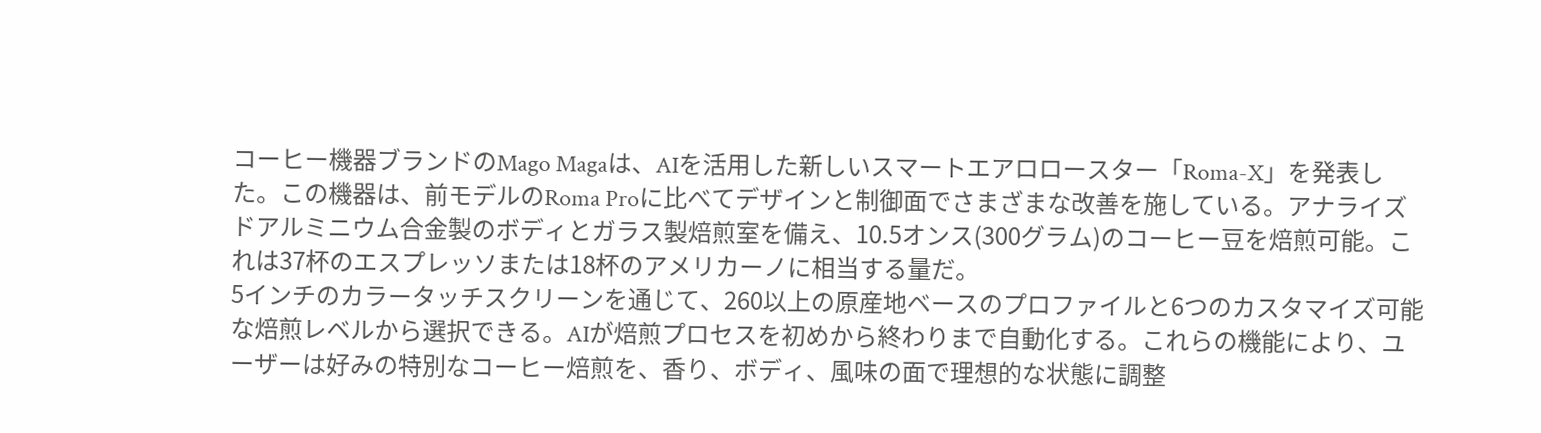コーヒー機器ブランドのMago Magaは、AIを活用した新しいスマートエアロロースター「Roma-X」を発表した。この機器は、前モデルのRoma Proに比べてデザインと制御面でさまざまな改善を施している。アナライズドアルミニウム合金製のボディとガラス製焙煎室を備え、10.5オンス(300グラム)のコーヒー豆を焙煎可能。これは37杯のエスプレッソまたは18杯のアメリカーノに相当する量だ。
5インチのカラータッチスクリーンを通じて、260以上の原産地ベースのプロファイルと6つのカスタマイズ可能な焙煎レベルから選択できる。AIが焙煎プロセスを初めから終わりまで自動化する。これらの機能により、ユーザーは好みの特別なコーヒー焙煎を、香り、ボディ、風味の面で理想的な状態に調整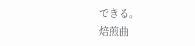できる。
焙煎曲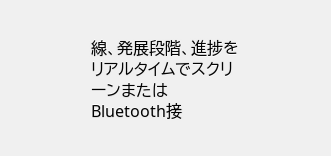線、発展段階、進捗をリアルタイムでスクリーンまたはBluetooth接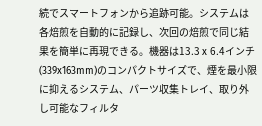続でスマートフォンから追跡可能。システムは各焙煎を自動的に記録し、次回の焙煎で同じ結果を簡単に再現できる。機器は13.3 x 6.4インチ(339x163mm)のコンパクトサイズで、煙を最小限に抑えるシステム、パーツ収集トレイ、取り外し可能なフィルタ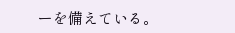ーを備えている。